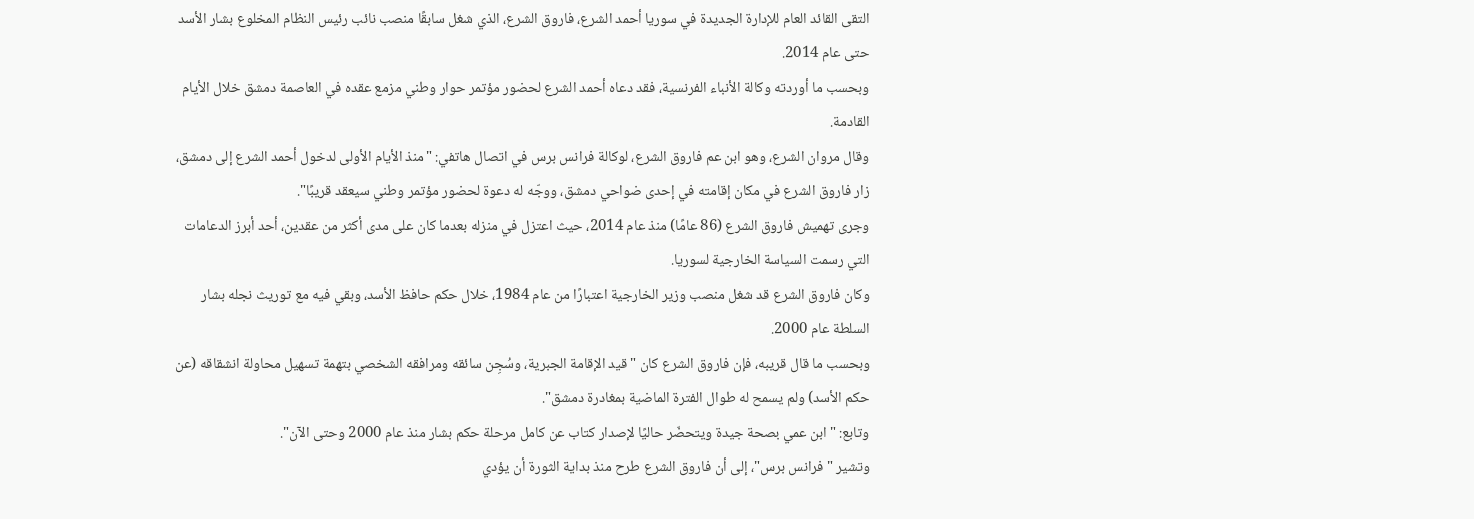التقى القائد العام للإدارة الجديدة في سوريا أحمد الشرع، فاروق الشرع، الذي شغل سابقًا منصب نائب رئيس النظام المخلوع بشار الأسد حتى عام 2014.
وبحسب ما أوردته وكالة الأنباء الفرنسية، فقد دعاه أحمد الشرع لحضور مؤتمر حوار وطني مزمع عقده في العاصمة دمشق خلال الأيام القادمة.
وقال مروان الشرع، وهو ابن عم فاروق الشرع، لوكالة فرانس برس في اتصال هاتفي: "منذ الأيام الأولى لدخول أحمد الشرع إلى دمشق، زار فاروق الشرع في مكان إقامته في إحدى ضواحي دمشق، ووجّه له دعوة لحضور مؤتمر وطني سيعقد قريبًا".
وجرى تهميش فاروق الشرع (86 عامًا) منذ عام 2014، حيث اعتزل في منزله بعدما كان على مدى أكثر من عقدين، أحد أبرز الدعامات التي رسمت السياسة الخارجية لسوريا.
وكان فاروق الشرع قد شغل منصب وزير الخارجية اعتبارًا من عام 1984، خلال حكم حافظ الأسد، وبقي فيه مع توريث نجله بشار السلطة عام 2000.
وبحسب ما قال قريبه، فإن فاروق الشرع كان "قيد الإقامة الجبرية، وسُجِن سائقه ومرافقه الشخصي بتهمة تسهيل محاولة انشقاقه (عن حكم الأسد) ولم يسمح له طوال الفترة الماضية بمغادرة دمشق".
وتابع: "ابن عمي بصحة جيدة ويتحضّر حاليًا لإصدار كتاب عن كامل مرحلة حكم بشار منذ عام 2000 وحتى الآن".
وتشير "فرانس برس"، إلى أن فاروق الشرع طرح منذ بداية الثورة أن يؤدي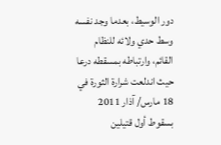دور الوسيط، بعدما وجد نفسه وسط حدي ولائه للنظام القائم، وارتباطه بمسقطه درعا حيث اندلعت شرارة الثورة في 18 مارس/ آذار 2011 بسقوط أول قتيلين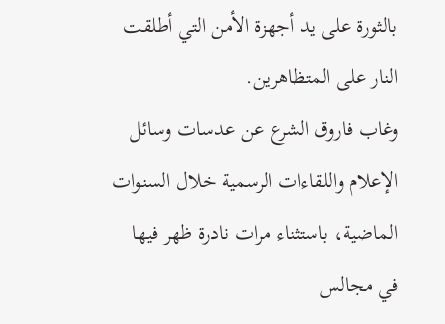بالثورة على يد أجهزة الأمن التي أطلقت النار على المتظاهرين.
وغاب فاروق الشرع عن عدسات وسائل الإعلام واللقاءات الرسمية خلال السنوات الماضية، باستثناء مرات نادرة ظهر فيها في مجالس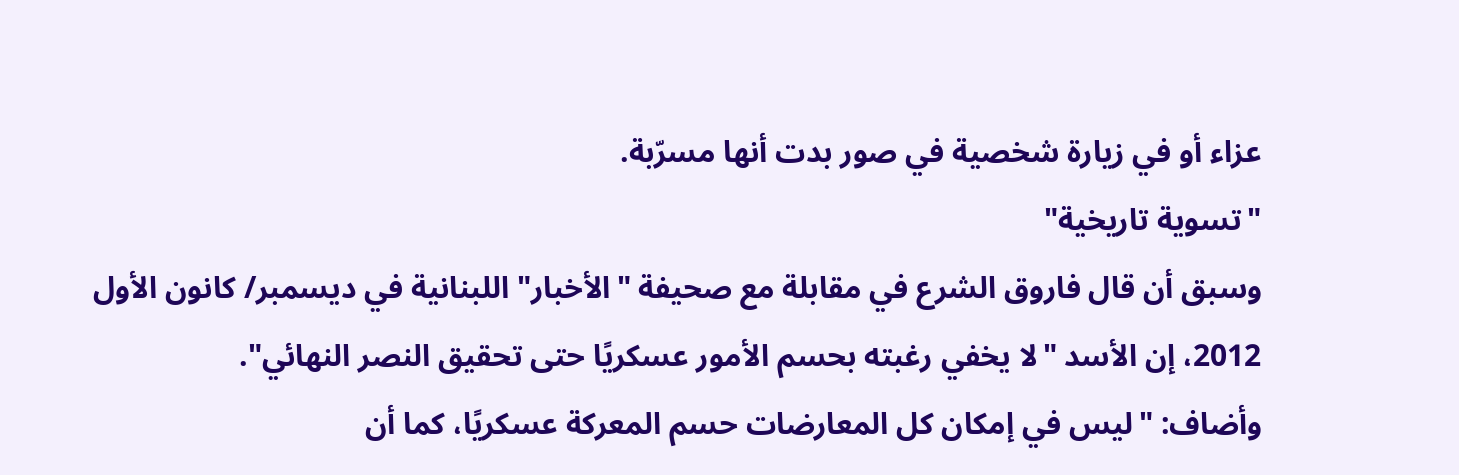عزاء أو في زيارة شخصية في صور بدت أنها مسرّبة.
"تسوية تاريخية"
وسبق أن قال فاروق الشرع في مقابلة مع صحيفة "الأخبار" اللبنانية في ديسمبر/ كانون الأول 2012، إن الأسد "لا يخفي رغبته بحسم الأمور عسكريًا حتى تحقيق النصر النهائي".
وأضاف: "ليس في إمكان كل المعارضات حسم المعركة عسكريًا، كما أن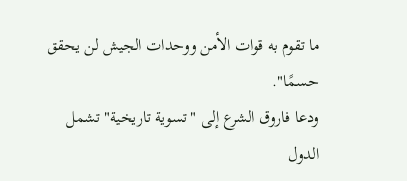ما تقوم به قوات الأمن ووحدات الجيش لن يحقق حسمًا".
ودعا فاروق الشرع إلى "تسوية تاريخية" تشمل الدول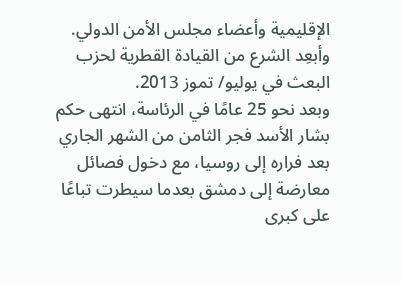الإقليمية وأعضاء مجلس الأمن الدولي.
وأبعِد الشرع من القيادة القطرية لحزب البعث في يوليو/ تموز 2013.
وبعد نحو 25 عامًا في الرئاسة، انتهى حكم بشار الأسد فجر الثامن من الشهر الجاري بعد فراره إلى روسيا، مع دخول فصائل معارضة إلى دمشق بعدما سيطرت تباعًا على كبرى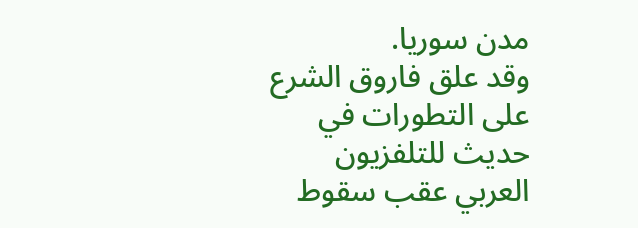مدن سوريا.
وقد علق فاروق الشرع على التطورات في حديث للتلفزيون العربي عقب سقوط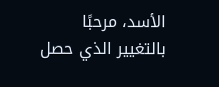الأسد، مرحبًا بالتغيير الذي حصل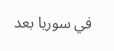في سوريا بعد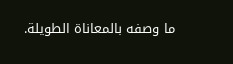ما وصفه بالمعاناة الطويلة.